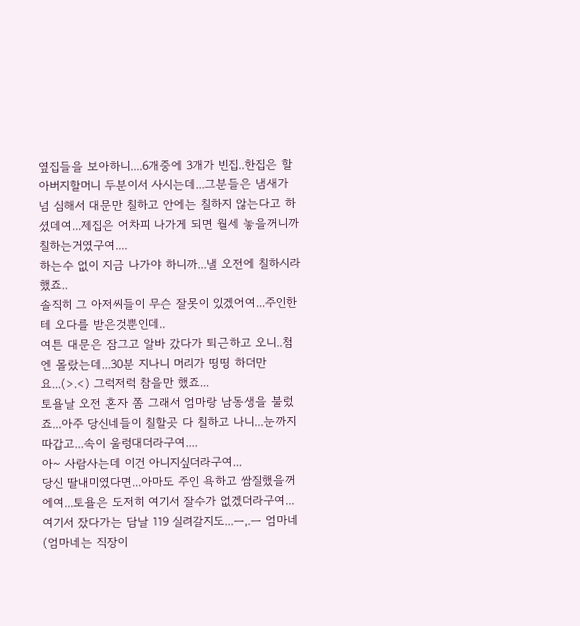옆집들을 보아하니....6개중에 3개가 빈집..한집은 할아버지할머니 두분이서 사시는데...그분들은 냄새가 넘 심해서 대문만 칠하고 안에는 칠하지 않는다고 하셨데여...제집은 어차피 나가게 되면 월세 놓을꺼니까 칠하는거였구여....
하는수 없이 지금 나가야 하니까...낼 오전에 칠하시라 했죠..
솔직히 그 아저씨들이 무슨 잘못이 있겠어여...주인한테 오다를 받은것뿐인데..
여튼 대문은 잠그고 알바 갔다가 퇴근하고 오니..첨엔 몰랐는데...30분 지나니 머리가 띵띵 하더만요...(>.<) 그럭저럭 참을만 했죠...
토욜날 오전 혼자 쫌 그래서 엄마랑 남동생을 불렀죠...아주 당신네들이 칠할곳 다 칠하고 나니...눈까지 따갑고...속이 울렁대더라구여....
아~ 사람사는데 이건 아니지싶더라구여...
당신 딸내미였다면...아마도 주인 욕하고 쌈질했을꺼에여...토욜은 도저히 여기서 잘수가 없겠더라구여...여기서 잤다가는 담날 119 실려갈지도...ㅡ,.ㅡ 엄마네(엄마네는 직장이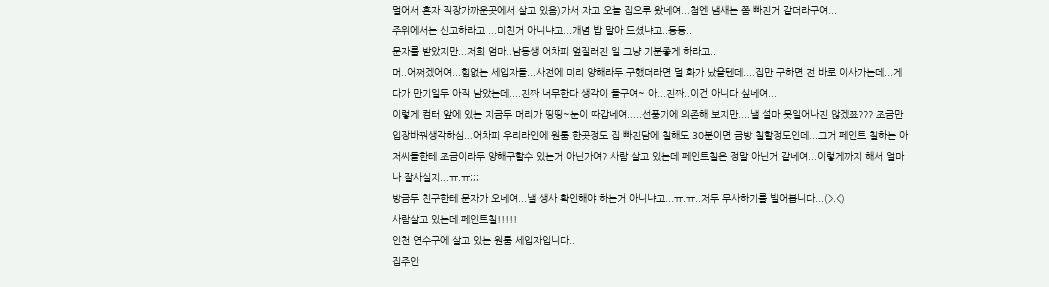멀어서 혼자 직장가까운곳에서 살고 있음)가서 자고 오늘 집으루 왔네여...첨엔 냄새는 쫌 빠진거 같더라구여...
주위에서는 신고하라고 ...미친거 아니냐고...개념 밥 말아 드셨냐고..등등..
문자를 받았지만...저희 엄마..남동생 어차피 엎질러진 일 그냥 기분좋게 하라고..
머..어쩌겠어여...힘없는 세입자들...사전에 미리 양해라두 구했더라면 덜 화가 났을텐데....집만 구하면 전 바로 이사가는데...게다가 만기일두 아직 남았는데....진짜 너무한다 생각이 들구여~ 아...진짜..이건 아니다 싶네여...
이렇게 컴터 앞에 있는 지금두 머리가 띵띵~눈이 따갑네여.....선풍기에 의존해 보지만....낼 설마 못일어나진 않겠쬬??? 조금만 입장바꿔생각하심...어차피 우리라인에 원룸 한곳정도 집 빠진담에 칠해도 30분이면 금방 칠할정도인데...그거 페인트 칠하는 아저씨들한테 조금이라두 양해구할수 있는거 아닌가여? 사람 살고 있는데 페인트칠은 정말 아닌거 같네여...이렇게까지 해서 얼마나 잘사실지...ㅠ.ㅠ;;;
방금두 친구한테 문자가 오네여...낼 생사 확인해야 하는거 아니냐고...ㅠ.ㅠ..저두 무사하기를 빌어봅니다...(>.<)
사람살고 있는데 페인트칠!!!!!
인천 연수구에 살고 있는 원룸 세입자입니다..
집주인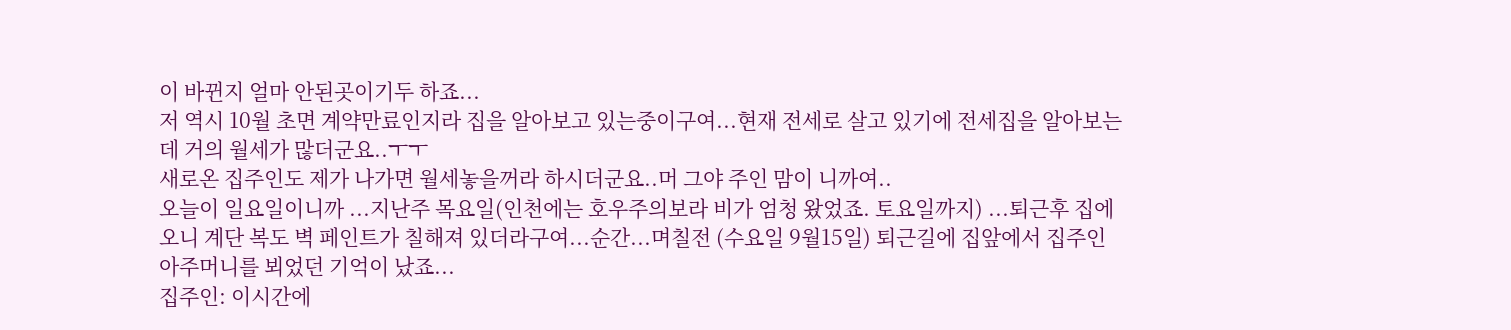이 바뀐지 얼마 안된곳이기두 하죠...
저 역시 10월 초면 계약만료인지라 집을 알아보고 있는중이구여...현재 전세로 살고 있기에 전세집을 알아보는데 거의 월세가 많더군요..ㅜㅜ
새로온 집주인도 제가 나가면 월세놓을꺼라 하시더군요..머 그야 주인 맘이 니까여..
오늘이 일요일이니까 ...지난주 목요일(인천에는 호우주의보라 비가 엄청 왔었죠. 토요일까지) ...퇴근후 집에 오니 계단 복도 벽 페인트가 칠해져 있더라구여...순간...며칠전 (수요일 9월15일) 퇴근길에 집앞에서 집주인 아주머니를 뵈었던 기억이 났죠...
집주인: 이시간에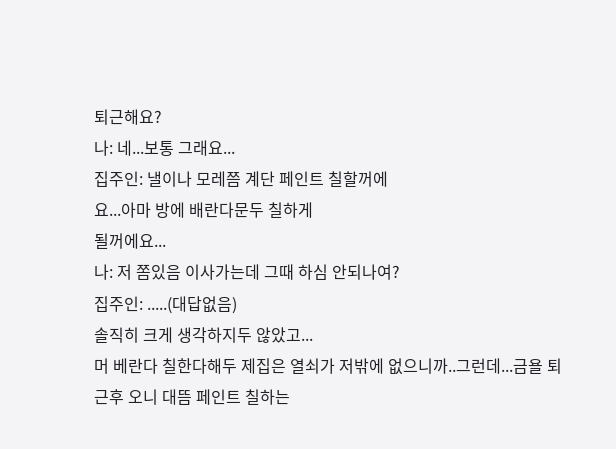퇴근해요?
나: 네...보통 그래요...
집주인: 낼이나 모레쯤 계단 페인트 칠할꺼에
요...아마 방에 배란다문두 칠하게
될꺼에요...
나: 저 쫌있음 이사가는데 그때 하심 안되나여?
집주인: .....(대답없음)
솔직히 크게 생각하지두 않았고...
머 베란다 칠한다해두 제집은 열쇠가 저밖에 없으니까..그런데...금욜 퇴근후 오니 대뜸 페인트 칠하는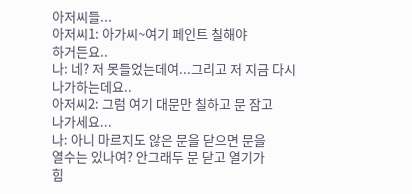아저씨들...
아저씨1: 아가씨~여기 페인트 칠해야
하거든요..
나: 네? 저 못들었는데여...그리고 저 지금 다시
나가하는데요..
아저씨2: 그럼 여기 대문만 칠하고 문 잠고
나가세요...
나: 아니 마르지도 않은 문을 닫으면 문을
열수는 있나여? 안그래두 문 닫고 열기가
힘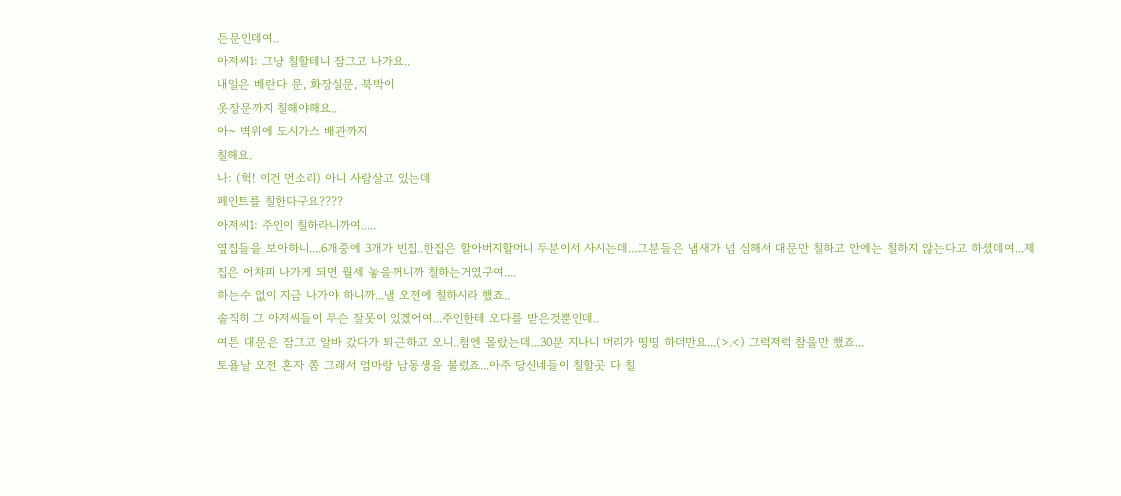든문인데여..
아저씨1: 그냥 칠할테니 잠그고 나가요..
내일은 베란다 문, 화장실문, 북박이
옷장문까지 칠해야해요..
아~ 벽위에 도시가스 배관까지
칠해요.
나: (헉! 이건 먼소리) 아니 사람살고 있는데
페인트를 칠한다구요????
아저씨1: 주인이 칠하라니까여.....
옆집들을 보아하니....6개중에 3개가 빈집..한집은 할아버지할머니 두분이서 사시는데...그분들은 냄새가 넘 심해서 대문만 칠하고 안에는 칠하지 않는다고 하셨데여...제집은 어차피 나가게 되면 월세 놓을꺼니까 칠하는거였구여....
하는수 없이 지금 나가야 하니까...낼 오전에 칠하시라 했죠..
솔직히 그 아저씨들이 무슨 잘못이 있겠어여...주인한테 오다를 받은것뿐인데..
여튼 대문은 잠그고 알바 갔다가 퇴근하고 오니..첨엔 몰랐는데...30분 지나니 머리가 띵띵 하더만요...(>.<) 그럭저럭 참을만 했죠...
토욜날 오전 혼자 쫌 그래서 엄마랑 남동생을 불렀죠...아주 당신네들이 칠할곳 다 칠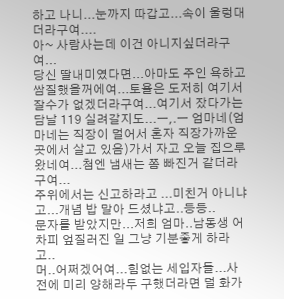하고 나니...눈까지 따갑고...속이 울렁대더라구여....
아~ 사람사는데 이건 아니지싶더라구여...
당신 딸내미였다면...아마도 주인 욕하고 쌈질했을꺼에여...토욜은 도저히 여기서 잘수가 없겠더라구여...여기서 잤다가는 담날 119 실려갈지도...ㅡ,.ㅡ 엄마네(엄마네는 직장이 멀어서 혼자 직장가까운곳에서 살고 있음)가서 자고 오늘 집으루 왔네여...첨엔 냄새는 쫌 빠진거 같더라구여...
주위에서는 신고하라고 ...미친거 아니냐고...개념 밥 말아 드셨냐고..등등..
문자를 받았지만...저희 엄마..남동생 어차피 엎질러진 일 그냥 기분좋게 하라고..
머..어쩌겠어여...힘없는 세입자들...사전에 미리 양해라두 구했더라면 덜 화가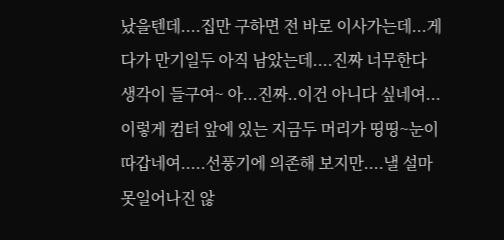났을텐데....집만 구하면 전 바로 이사가는데...게다가 만기일두 아직 남았는데....진짜 너무한다 생각이 들구여~ 아...진짜..이건 아니다 싶네여...
이렇게 컴터 앞에 있는 지금두 머리가 띵띵~눈이 따갑네여.....선풍기에 의존해 보지만....낼 설마 못일어나진 않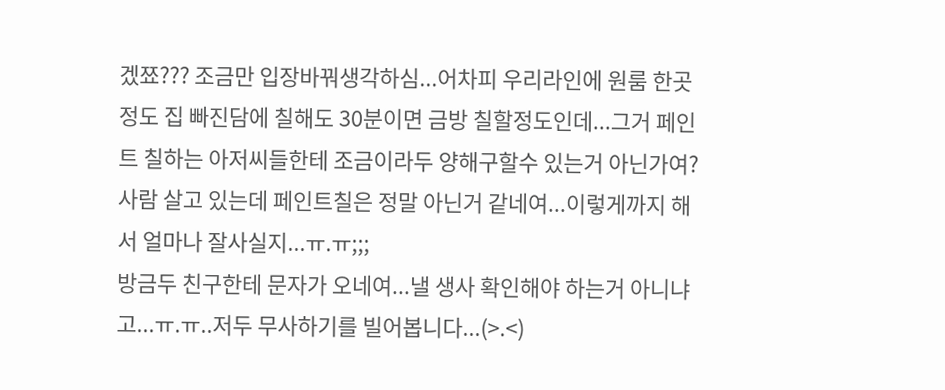겠쬬??? 조금만 입장바꿔생각하심...어차피 우리라인에 원룸 한곳정도 집 빠진담에 칠해도 30분이면 금방 칠할정도인데...그거 페인트 칠하는 아저씨들한테 조금이라두 양해구할수 있는거 아닌가여? 사람 살고 있는데 페인트칠은 정말 아닌거 같네여...이렇게까지 해서 얼마나 잘사실지...ㅠ.ㅠ;;;
방금두 친구한테 문자가 오네여...낼 생사 확인해야 하는거 아니냐고...ㅠ.ㅠ..저두 무사하기를 빌어봅니다...(>.<)